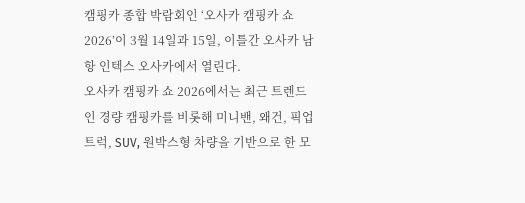캠핑카 종합 박람회인 ‘오사카 캠핑카 쇼 2026’이 3월 14일과 15일, 이틀간 오사카 남항 인텍스 오사카에서 열린다.
오사카 캠핑카 쇼 2026에서는 최근 트렌드인 경량 캠핑카를 비롯해 미니밴, 왜건, 픽업트럭, SUV, 원박스형 차량을 기반으로 한 모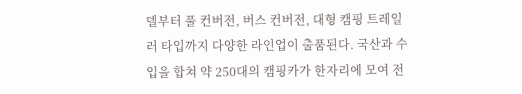델부터 풀 컨버전, 버스 컨버전, 대형 캠핑 트레일러 타입까지 다양한 라인업이 출품된다. 국산과 수입을 합쳐 약 250대의 캠핑카가 한자리에 모여 전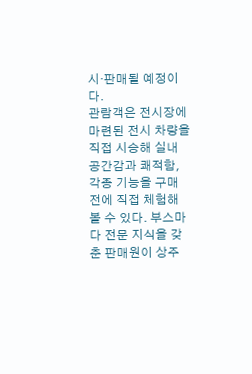시·판매될 예정이다.
관람객은 전시장에 마련된 전시 차량을 직접 시승해 실내 공간감과 쾌적함, 각종 기능을 구매 전에 직접 체험해 볼 수 있다. 부스마다 전문 지식을 갖춘 판매원이 상주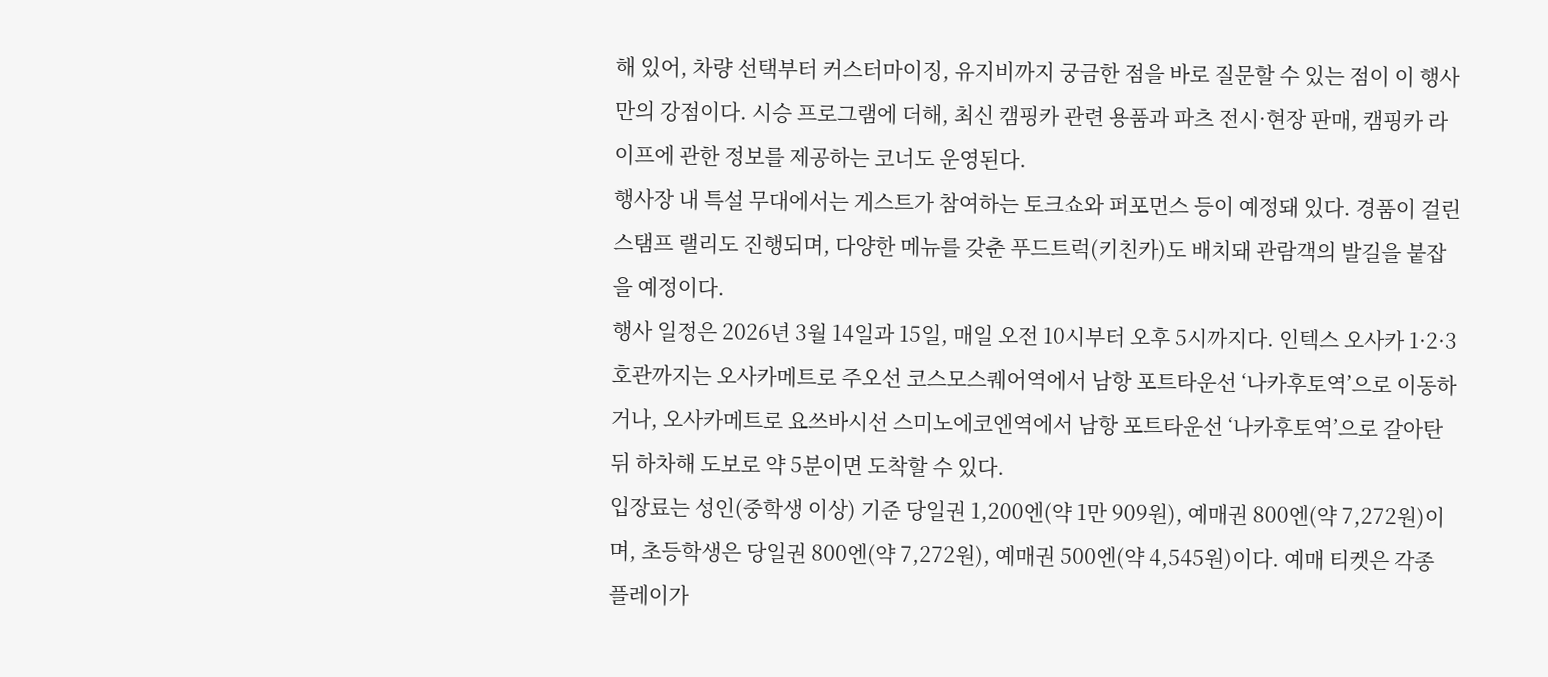해 있어, 차량 선택부터 커스터마이징, 유지비까지 궁금한 점을 바로 질문할 수 있는 점이 이 행사만의 강점이다. 시승 프로그램에 더해, 최신 캠핑카 관련 용품과 파츠 전시·현장 판매, 캠핑카 라이프에 관한 정보를 제공하는 코너도 운영된다.
행사장 내 특설 무대에서는 게스트가 참여하는 토크쇼와 퍼포먼스 등이 예정돼 있다. 경품이 걸린 스탬프 랠리도 진행되며, 다양한 메뉴를 갖춘 푸드트럭(키친카)도 배치돼 관람객의 발길을 붙잡을 예정이다.
행사 일정은 2026년 3월 14일과 15일, 매일 오전 10시부터 오후 5시까지다. 인텍스 오사카 1·2·3호관까지는 오사카메트로 주오선 코스모스퀘어역에서 남항 포트타운선 ‘나카후토역’으로 이동하거나, 오사카메트로 요쓰바시선 스미노에코엔역에서 남항 포트타운선 ‘나카후토역’으로 갈아탄 뒤 하차해 도보로 약 5분이면 도착할 수 있다.
입장료는 성인(중학생 이상) 기준 당일권 1,200엔(약 1만 909원), 예매권 800엔(약 7,272원)이며, 초등학생은 당일권 800엔(약 7,272원), 예매권 500엔(약 4,545원)이다. 예매 티켓은 각종 플레이가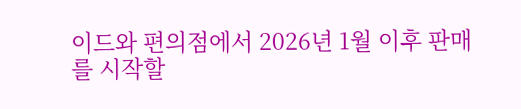이드와 편의점에서 2026년 1월 이후 판매를 시작할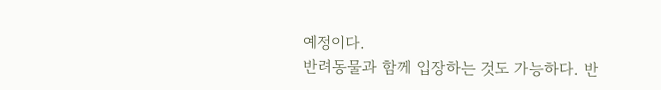예정이다.
반려동물과 함께 입장하는 것도 가능하다. 반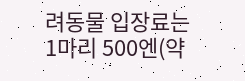려동물 입장료는 1마리 500엔(약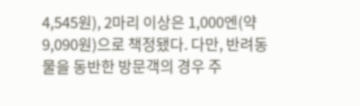4,545원), 2마리 이상은 1,000엔(약 9,090원)으로 책정됐다. 다만, 반려동물을 동반한 방문객의 경우 주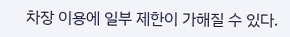차장 이용에 일부 제한이 가해질 수 있다.